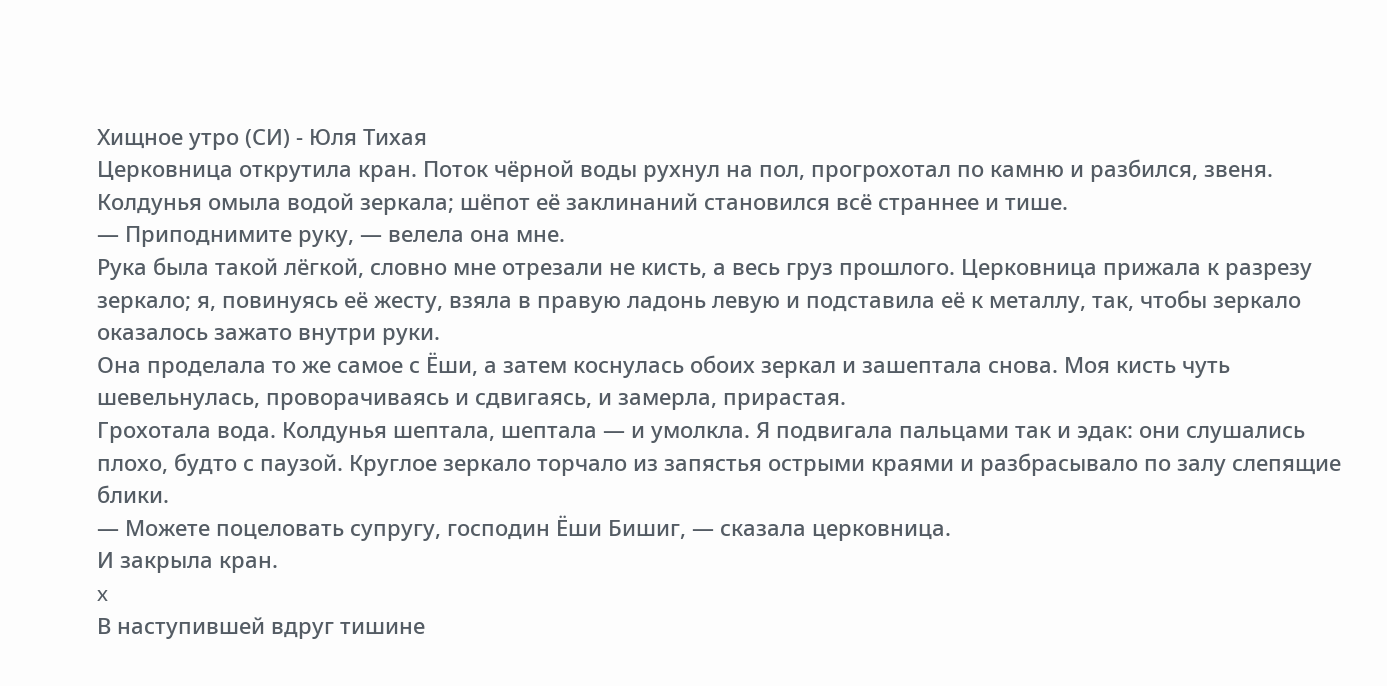Хищное утро (СИ) - Юля Тихая
Церковница открутила кран. Поток чёрной воды рухнул на пол, прогрохотал по камню и разбился, звеня. Колдунья омыла водой зеркала; шёпот её заклинаний становился всё страннее и тише.
— Приподнимите руку, — велела она мне.
Рука была такой лёгкой, словно мне отрезали не кисть, а весь груз прошлого. Церковница прижала к разрезу зеркало; я, повинуясь её жесту, взяла в правую ладонь левую и подставила её к металлу, так, чтобы зеркало оказалось зажато внутри руки.
Она проделала то же самое с Ёши, а затем коснулась обоих зеркал и зашептала снова. Моя кисть чуть шевельнулась, проворачиваясь и сдвигаясь, и замерла, прирастая.
Грохотала вода. Колдунья шептала, шептала — и умолкла. Я подвигала пальцами так и эдак: они слушались плохо, будто с паузой. Круглое зеркало торчало из запястья острыми краями и разбрасывало по залу слепящие блики.
— Можете поцеловать супругу, господин Ёши Бишиг, — сказала церковница.
И закрыла кран.
x
В наступившей вдруг тишине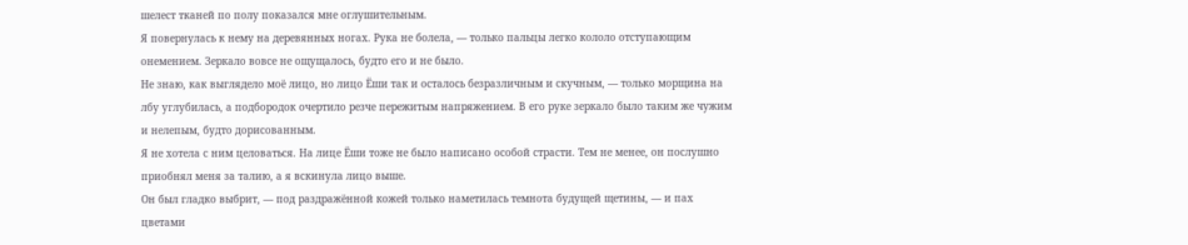шелест тканей по полу показался мне оглушительным.
Я повернулась к нему на деревянных ногах. Рука не болела, — только пальцы легко кололо отступающим онемением. Зеркало вовсе не ощущалось, будто его и не было.
Не знаю, как выглядело моё лицо, но лицо Ёши так и осталось безразличным и скучным, — только морщина на лбу углубилась, а подбородок очертило резче пережитым напряжением. В его руке зеркало было таким же чужим и нелепым, будто дорисованным.
Я не хотела с ним целоваться. На лице Ёши тоже не было написано особой страсти. Тем не менее, он послушно приобнял меня за талию, а я вскинула лицо выше.
Он был гладко выбрит, — под раздражённой кожей только наметилась темнота будущей щетины, — и пах цветами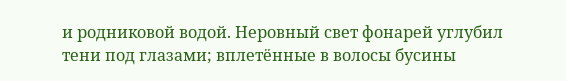и родниковой водой. Неровный свет фонарей углубил тени под глазами; вплетённые в волосы бусины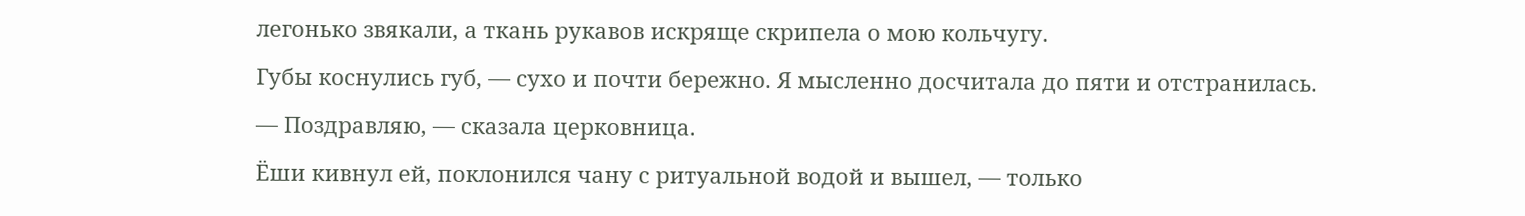легонько звякали, а ткань рукавов искряще скрипела о мою кольчугу.
Губы коснулись губ, — сухо и почти бережно. Я мысленно досчитала до пяти и отстранилась.
— Поздравляю, — сказала церковница.
Ёши кивнул ей, поклонился чану с ритуальной водой и вышел, — только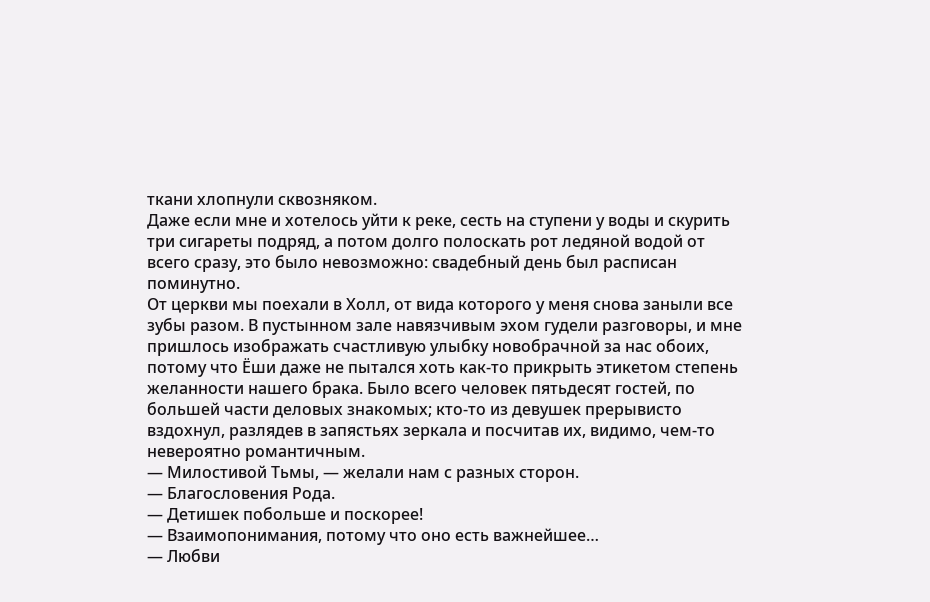ткани хлопнули сквозняком.
Даже если мне и хотелось уйти к реке, сесть на ступени у воды и скурить три сигареты подряд, а потом долго полоскать рот ледяной водой от всего сразу, это было невозможно: свадебный день был расписан поминутно.
От церкви мы поехали в Холл, от вида которого у меня снова заныли все зубы разом. В пустынном зале навязчивым эхом гудели разговоры, и мне пришлось изображать счастливую улыбку новобрачной за нас обоих, потому что Ёши даже не пытался хоть как-то прикрыть этикетом степень желанности нашего брака. Было всего человек пятьдесят гостей, по большей части деловых знакомых; кто-то из девушек прерывисто вздохнул, разлядев в запястьях зеркала и посчитав их, видимо, чем-то невероятно романтичным.
— Милостивой Тьмы, — желали нам с разных сторон.
— Благословения Рода.
— Детишек побольше и поскорее!
— Взаимопонимания, потому что оно есть важнейшее…
— Любви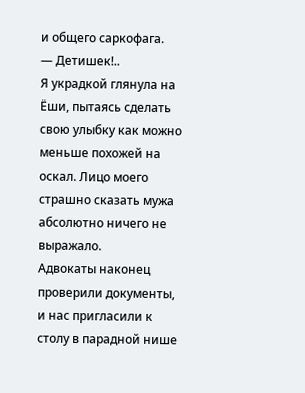и общего саркофага.
— Детишек!..
Я украдкой глянула на Ёши, пытаясь сделать свою улыбку как можно меньше похожей на оскал. Лицо моего страшно сказать мужа абсолютно ничего не выражало.
Адвокаты наконец проверили документы, и нас пригласили к столу в парадной нише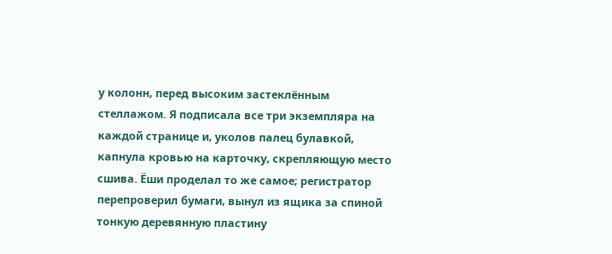у колонн, перед высоким застеклённым стеллажом. Я подписала все три экземпляра на каждой странице и, уколов палец булавкой, капнула кровью на карточку, скрепляющую место сшива. Ёши проделал то же самое; регистратор перепроверил бумаги, вынул из ящика за спиной тонкую деревянную пластину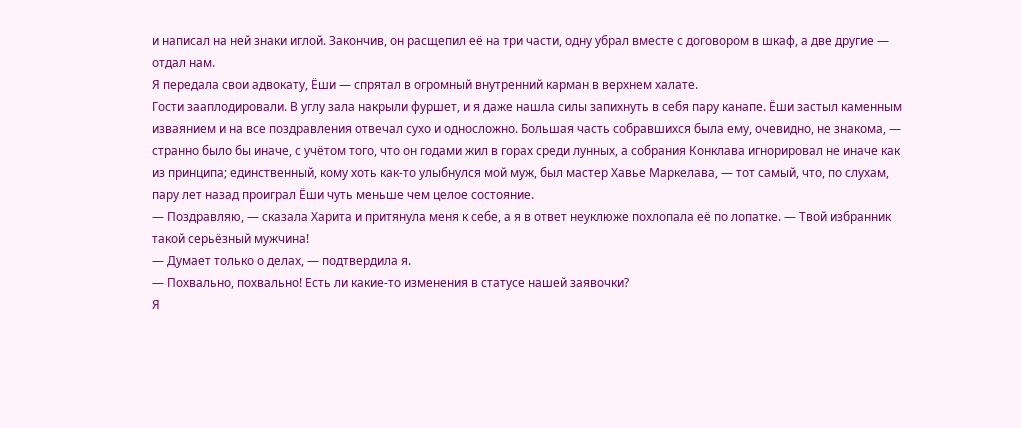и написал на ней знаки иглой. Закончив, он расщепил её на три части, одну убрал вместе с договором в шкаф, а две другие — отдал нам.
Я передала свои адвокату, Ёши — спрятал в огромный внутренний карман в верхнем халате.
Гости зааплодировали. В углу зала накрыли фуршет, и я даже нашла силы запихнуть в себя пару канапе. Ёши застыл каменным изваянием и на все поздравления отвечал сухо и односложно. Большая часть собравшихся была ему, очевидно, не знакома, — странно было бы иначе, с учётом того, что он годами жил в горах среди лунных, а собрания Конклава игнорировал не иначе как из принципа; единственный, кому хоть как-то улыбнулся мой муж, был мастер Хавье Маркелава, — тот самый, что, по слухам, пару лет назад проиграл Ёши чуть меньше чем целое состояние.
— Поздравляю, — сказала Харита и притянула меня к себе, а я в ответ неуклюже похлопала её по лопатке. — Твой избранник такой серьёзный мужчина!
— Думает только о делах, — подтвердила я.
— Похвально, похвально! Есть ли какие-то изменения в статусе нашей заявочки?
Я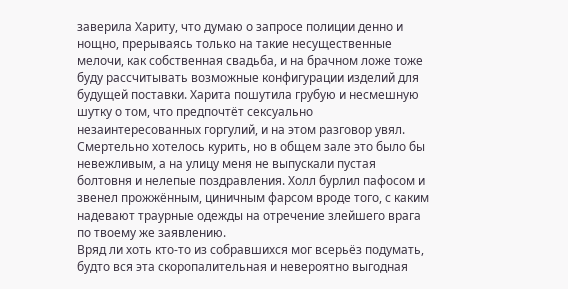заверила Хариту, что думаю о запросе полиции денно и нощно, прерываясь только на такие несущественные мелочи, как собственная свадьба, и на брачном ложе тоже буду рассчитывать возможные конфигурации изделий для будущей поставки. Харита пошутила грубую и несмешную шутку о том, что предпочтёт сексуально незаинтересованных горгулий, и на этом разговор увял.
Смертельно хотелось курить, но в общем зале это было бы невежливым, а на улицу меня не выпускали пустая болтовня и нелепые поздравления. Холл бурлил пафосом и звенел прожжённым, циничным фарсом вроде того, с каким надевают траурные одежды на отречение злейшего врага по твоему же заявлению.
Вряд ли хоть кто-то из собравшихся мог всерьёз подумать, будто вся эта скоропалительная и невероятно выгодная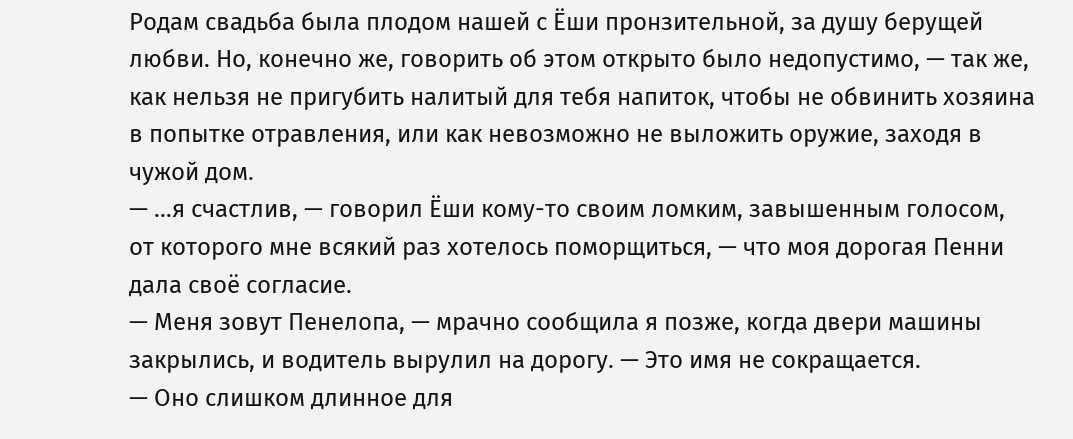Родам свадьба была плодом нашей с Ёши пронзительной, за душу берущей любви. Но, конечно же, говорить об этом открыто было недопустимо, — так же, как нельзя не пригубить налитый для тебя напиток, чтобы не обвинить хозяина в попытке отравления, или как невозможно не выложить оружие, заходя в чужой дом.
— …я счастлив, — говорил Ёши кому-то своим ломким, завышенным голосом, от которого мне всякий раз хотелось поморщиться, — что моя дорогая Пенни дала своё согласие.
— Меня зовут Пенелопа, — мрачно сообщила я позже, когда двери машины закрылись, и водитель вырулил на дорогу. — Это имя не сокращается.
— Оно слишком длинное для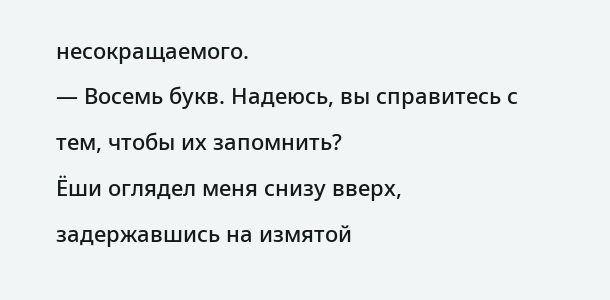несокращаемого.
— Восемь букв. Надеюсь, вы справитесь с тем, чтобы их запомнить?
Ёши оглядел меня снизу вверх, задержавшись на измятой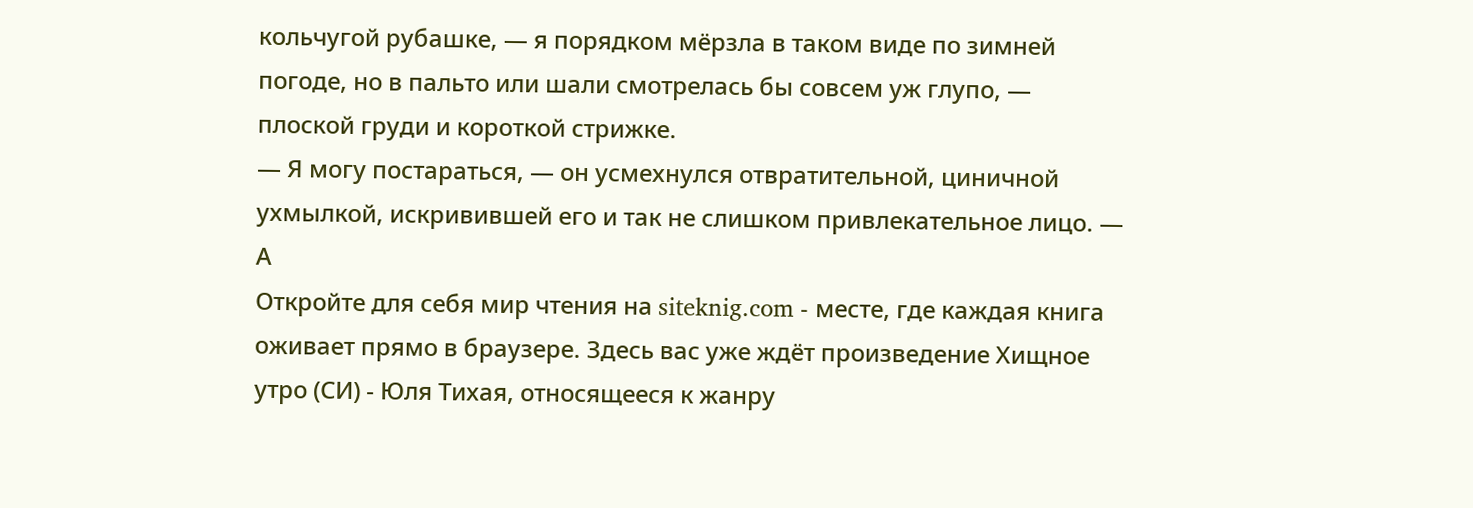кольчугой рубашке, — я порядком мёрзла в таком виде по зимней погоде, но в пальто или шали смотрелась бы совсем уж глупо, — плоской груди и короткой стрижке.
— Я могу постараться, — он усмехнулся отвратительной, циничной ухмылкой, искривившей его и так не слишком привлекательное лицо. — А
Откройте для себя мир чтения на siteknig.com - месте, где каждая книга оживает прямо в браузере. Здесь вас уже ждёт произведение Хищное утро (СИ) - Юля Тихая, относящееся к жанру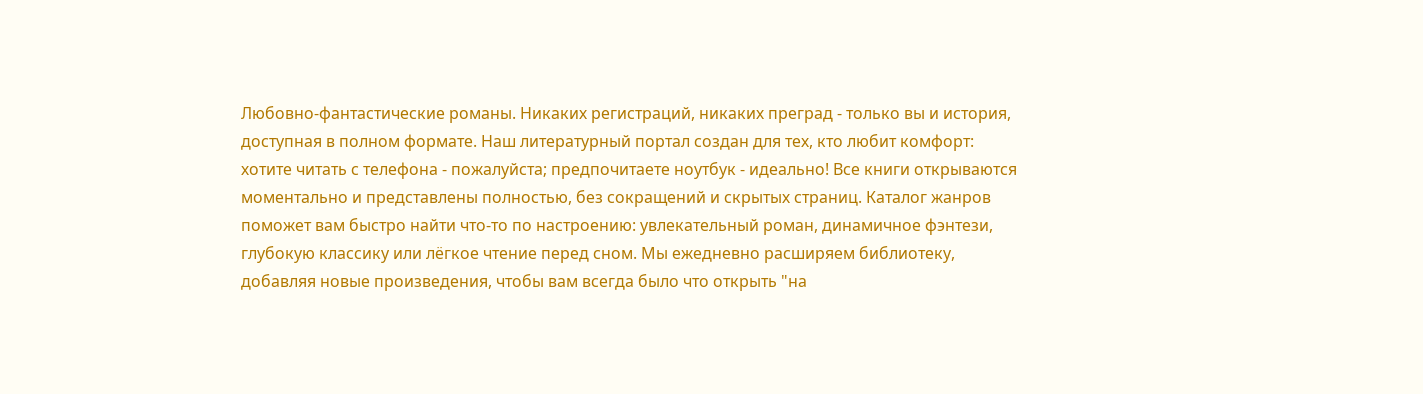Любовно-фантастические романы. Никаких регистраций, никаких преград - только вы и история, доступная в полном формате. Наш литературный портал создан для тех, кто любит комфорт: хотите читать с телефона - пожалуйста; предпочитаете ноутбук - идеально! Все книги открываются моментально и представлены полностью, без сокращений и скрытых страниц. Каталог жанров поможет вам быстро найти что-то по настроению: увлекательный роман, динамичное фэнтези, глубокую классику или лёгкое чтение перед сном. Мы ежедневно расширяем библиотеку, добавляя новые произведения, чтобы вам всегда было что открыть "на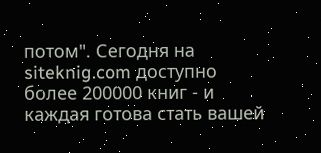потом". Сегодня на siteknig.com доступно более 200000 книг - и каждая готова стать вашей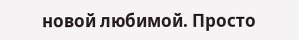новой любимой. Просто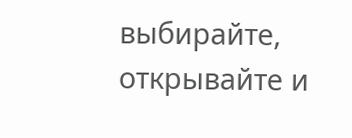выбирайте, открывайте и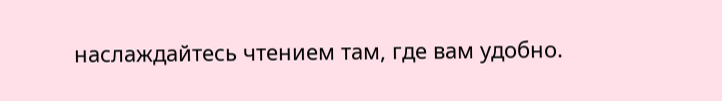наслаждайтесь чтением там, где вам удобно.